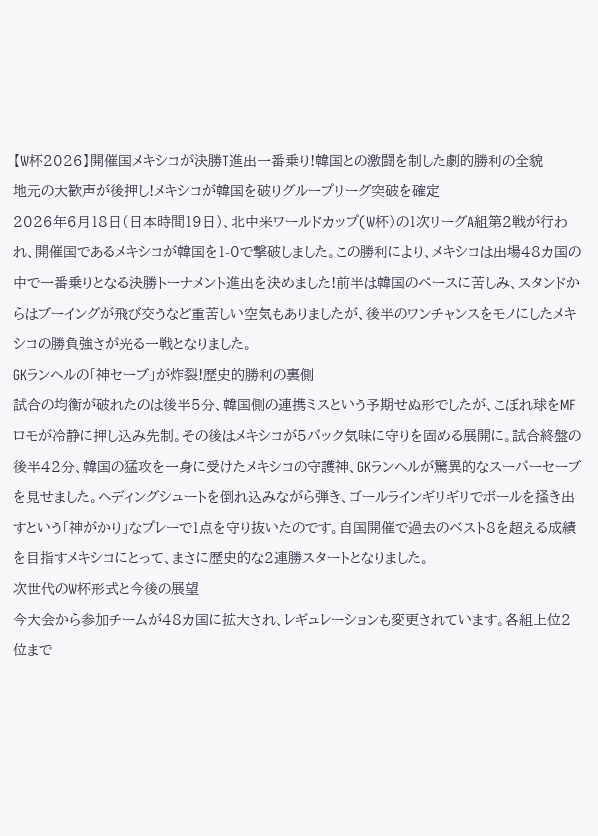【W杯2026】開催国メキシコが決勝T進出一番乗り!韓国との激闘を制した劇的勝利の全貌
地元の大歓声が後押し!メキシコが韓国を破りグループリーグ突破を確定
2026年6月18日(日本時間19日)、北中米ワールドカップ(W杯)の1次リーグA組第2戦が行われ、開催国であるメキシコが韓国を1-0で撃破しました。この勝利により、メキシコは出場48カ国の中で一番乗りとなる決勝トーナメント進出を決めました!前半は韓国のペースに苦しみ、スタンドからはブーイングが飛び交うなど重苦しい空気もありましたが、後半のワンチャンスをモノにしたメキシコの勝負強さが光る一戦となりました。
GKランヘルの「神セーブ」が炸裂!歴史的勝利の裏側
試合の均衡が破れたのは後半5分、韓国側の連携ミスという予期せぬ形でしたが、こぼれ球をMFロモが冷静に押し込み先制。その後はメキシコが5バック気味に守りを固める展開に。試合終盤の後半42分、韓国の猛攻を一身に受けたメキシコの守護神、GKランヘルが驚異的なスーパーセーブを見せました。ヘディングシュートを倒れ込みながら弾き、ゴールラインギリギリでボールを掻き出すという「神がかり」なプレーで1点を守り抜いたのです。自国開催で過去のベスト8を超える成績を目指すメキシコにとって、まさに歴史的な2連勝スタートとなりました。
次世代のW杯形式と今後の展望
今大会から参加チームが48カ国に拡大され、レギュレーションも変更されています。各組上位2位まで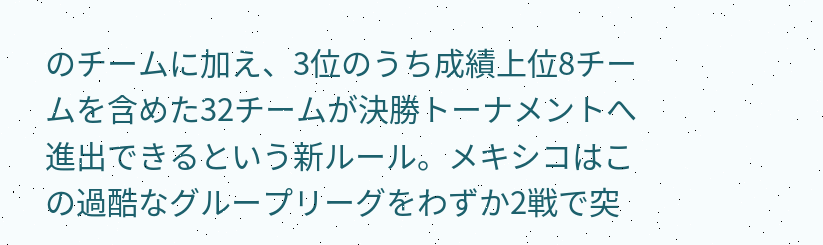のチームに加え、3位のうち成績上位8チームを含めた32チームが決勝トーナメントへ進出できるという新ルール。メキシコはこの過酷なグループリーグをわずか2戦で突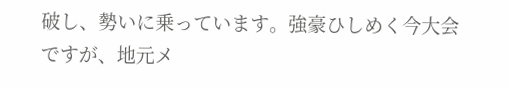破し、勢いに乗っています。強豪ひしめく今大会ですが、地元メ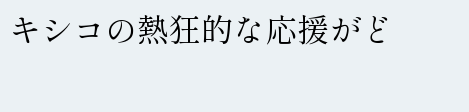キシコの熱狂的な応援がど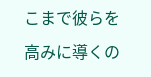こまで彼らを高みに導くの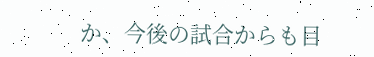か、今後の試合からも目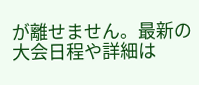が離せません。最新の大会日程や詳細は